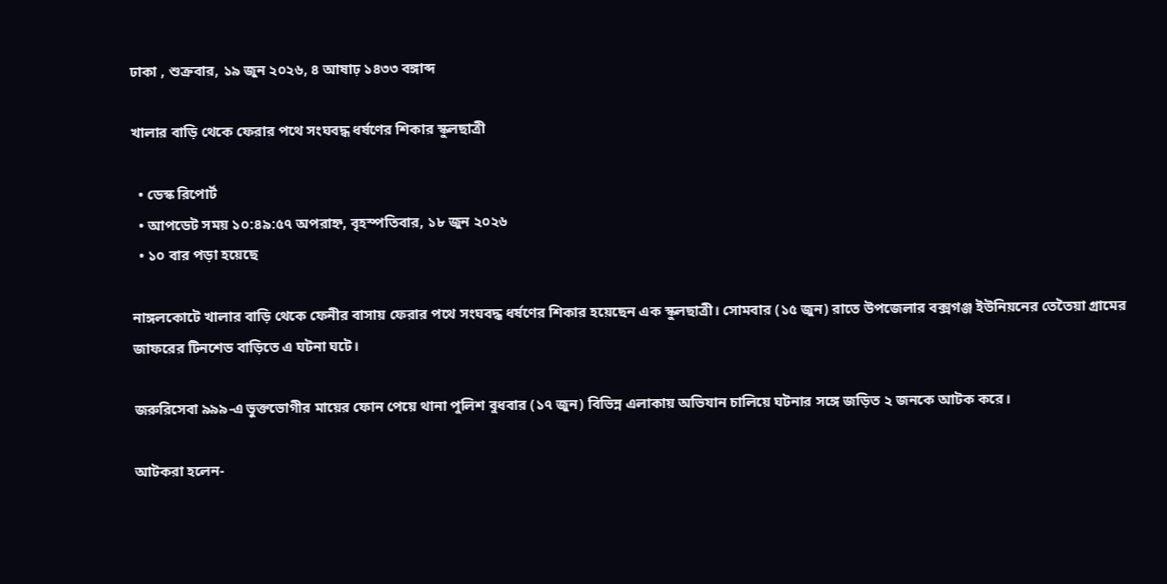ঢাকা , শুক্রবার, ১৯ জুন ২০২৬, ৪ আষাঢ় ১৪৩৩ বঙ্গাব্দ

খালার বাড়ি থেকে ফেরার পথে সংঘবদ্ধ ধর্ষণের শিকার স্কুলছাত্রী

  • ডেস্ক রিপোর্ট
  • আপডেট সময় ১০:৪৯:৫৭ অপরাহ্ন, বৃহস্পতিবার, ১৮ জুন ২০২৬
  • ১০ বার পড়া হয়েছে

নাঙ্গলকোটে খালার বাড়ি থেকে ফেনীর বাসায় ফেরার পথে সংঘবদ্ধ ধর্ষণের শিকার হয়েছেন এক স্কুলছাত্রী। সোমবার (১৫ জুন) রাতে উপজেলার বক্সগঞ্জ ইউনিয়নের তেতৈয়া গ্রামের জাফরের টিনশেড বাড়িতে এ ঘটনা ঘটে।

জরুরিসেবা ৯৯৯-এ ভুক্তভোগীর মায়ের ফোন পেয়ে থানা পুলিশ বুধবার (১৭ জুন) বিভিন্ন এলাকায় অভিযান চালিয়ে ঘটনার সঙ্গে জড়িত ২ জনকে আটক করে।

আটকরা হলেন-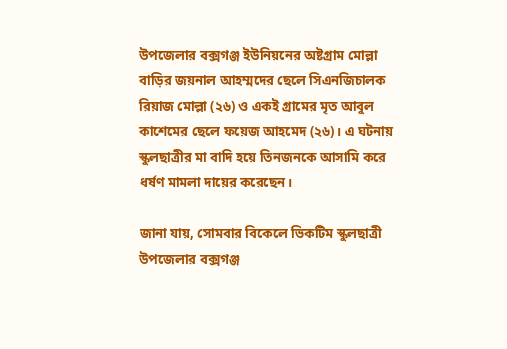উপজেলার বক্সগঞ্জ ইউনিয়নের অষ্টগ্রাম মোল্লা বাড়ির জয়নাল আহম্মদের ছেলে সিএনজিচালক রিয়াজ মোল্লা (২৬) ও একই গ্রামের মৃত আবুল কাশেমের ছেলে ফয়েজ আহমেদ (২৬)। এ ঘটনায় স্কুলছাত্রীর মা বাদি হয়ে তিনজনকে আসামি করে ধর্ষণ মামলা দায়ের করেছেন।

জানা যায়, সোমবার বিকেলে ভিকটিম স্কুলছাত্রী উপজেলার বক্সগঞ্জ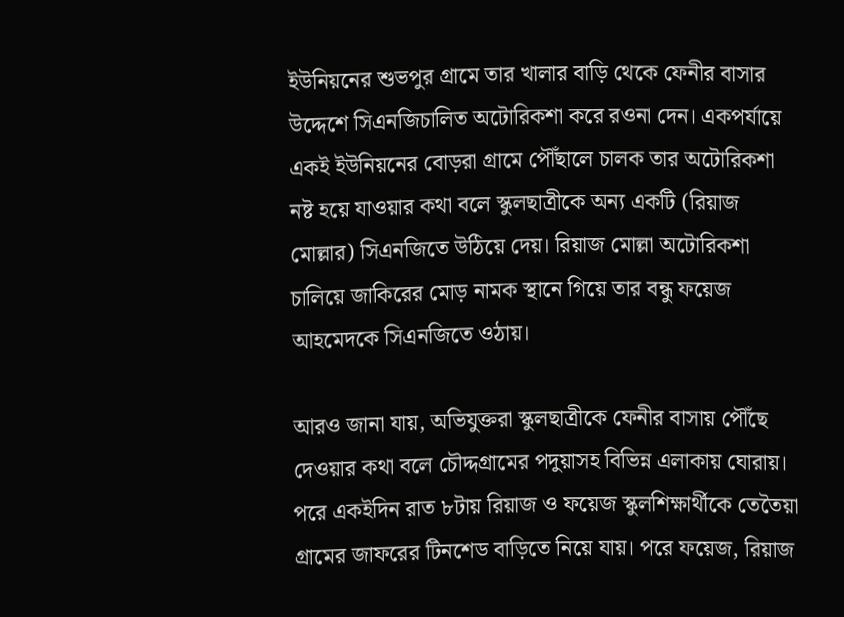ইউনিয়নের শুভপুর গ্রামে তার খালার বাড়ি থেকে ফেনীর বাসার উদ্দেশে সিএনজিচালিত অটোরিকশা করে রওনা দেন। একপর্যায়ে একই ইউনিয়নের বোড়রা গ্রামে পৌঁছালে চালক তার অটোরিকশা নষ্ট হয়ে যাওয়ার কথা বলে স্কুলছাত্রীকে অন্য একটি (রিয়াজ মোল্লার) সিএনজিতে উঠিয়ে দেয়। রিয়াজ মোল্লা অটোরিকশা চালিয়ে জাকিরের মোড় নামক স্থানে গিয়ে তার বন্ধু ফয়েজ আহমেদকে সিএনজিতে ওঠায়।

আরও জানা যায়, অভিযুক্তরা স্কুলছাত্রীকে ফেনীর বাসায় পৌঁছে দেওয়ার কথা বলে চৌদ্দগ্রামের পদুয়াসহ বিভিন্ন এলাকায় ঘোরায়। পরে একইদিন রাত ৮টায় রিয়াজ ও ফয়েজ স্কুলশিক্ষার্থীকে তেতৈয়া গ্রামের জাফরের টিনশেড বাড়িতে নিয়ে যায়। পরে ফয়েজ, রিয়াজ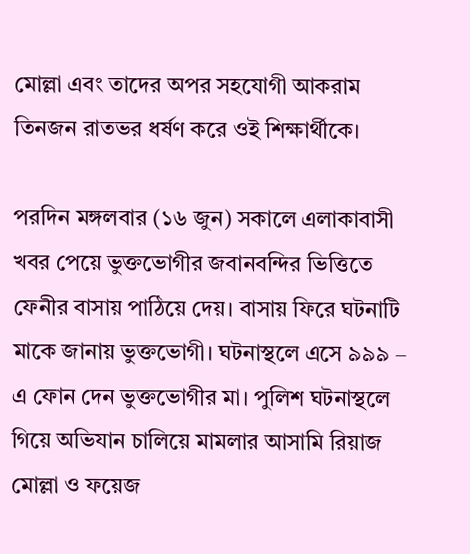মোল্লা এবং তাদের অপর সহযোগী আকরাম তিনজন রাতভর ধর্ষণ করে ওই শিক্ষার্থীকে।

পরদিন মঙ্গলবার (১৬ জুন) সকালে এলাকাবাসী খবর পেয়ে ভুক্তভোগীর জবানবন্দির ভিত্তিতে ফেনীর বাসায় পাঠিয়ে দেয়। বাসায় ফিরে ঘটনাটি মাকে জানায় ভুক্তভোগী। ঘটনাস্থলে এসে ৯৯৯ – এ ফোন দেন ভুক্তভোগীর মা। পুলিশ ঘটনাস্থলে গিয়ে অভিযান চালিয়ে মামলার আসামি রিয়াজ মোল্লা ও ফয়েজ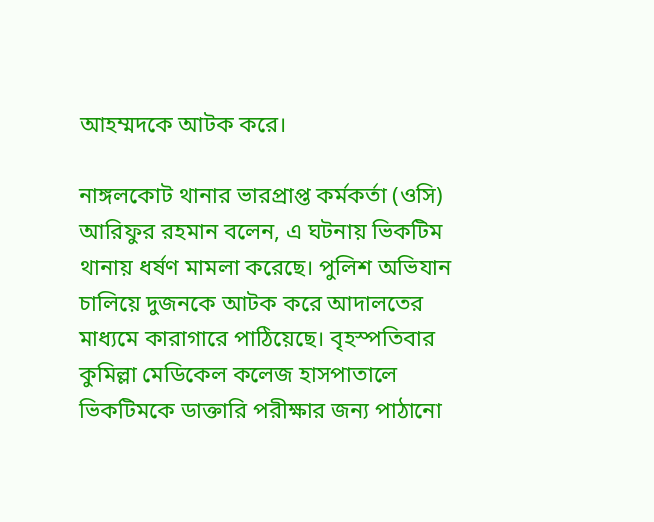আহম্মদকে আটক করে।

নাঙ্গলকোট থানার ভারপ্রাপ্ত কর্মকর্তা (ওসি) আরিফুর রহমান বলেন, এ ঘটনায় ভিকটিম থানায় ধর্ষণ মামলা করেছে। পুলিশ অভিযান চালিয়ে দুজনকে আটক করে আদালতের মাধ্যমে কারাগারে পাঠিয়েছে। বৃহস্পতিবার কুমিল্লা মেডিকেল কলেজ হাসপাতালে ভিকটিমকে ডাক্তারি পরীক্ষার জন্য পাঠানো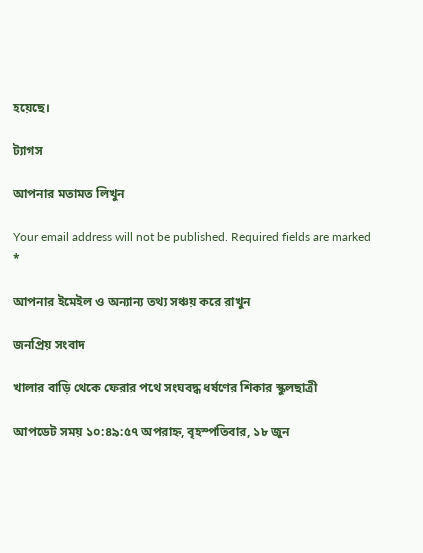হয়েছে।

ট্যাগস

আপনার মতামত লিখুন

Your email address will not be published. Required fields are marked *

আপনার ইমেইল ও অন্যান্য তথ্য সঞ্চয় করে রাখুন

জনপ্রিয় সংবাদ

খালার বাড়ি থেকে ফেরার পথে সংঘবদ্ধ ধর্ষণের শিকার স্কুলছাত্রী

আপডেট সময় ১০:৪৯:৫৭ অপরাহ্ন, বৃহস্পতিবার, ১৮ জুন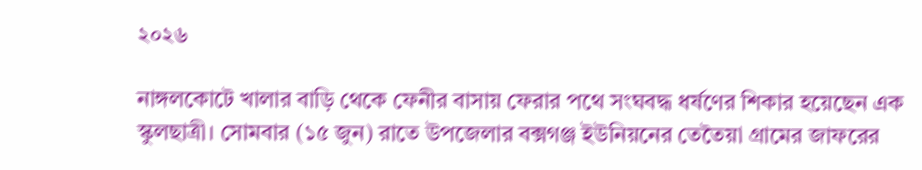২০২৬

নাঙ্গলকোটে খালার বাড়ি থেকে ফেনীর বাসায় ফেরার পথে সংঘবদ্ধ ধর্ষণের শিকার হয়েছেন এক স্কুলছাত্রী। সোমবার (১৫ জুন) রাতে উপজেলার বক্সগঞ্জ ইউনিয়নের তেতৈয়া গ্রামের জাফরের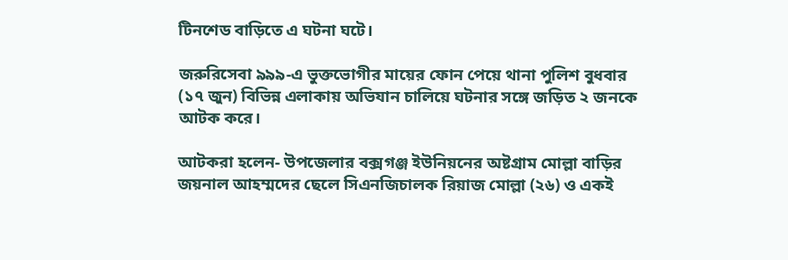টিনশেড বাড়িতে এ ঘটনা ঘটে।

জরুরিসেবা ৯৯৯-এ ভুক্তভোগীর মায়ের ফোন পেয়ে থানা পুলিশ বুধবার (১৭ জুন) বিভিন্ন এলাকায় অভিযান চালিয়ে ঘটনার সঙ্গে জড়িত ২ জনকে আটক করে।

আটকরা হলেন- উপজেলার বক্সগঞ্জ ইউনিয়নের অষ্টগ্রাম মোল্লা বাড়ির জয়নাল আহম্মদের ছেলে সিএনজিচালক রিয়াজ মোল্লা (২৬) ও একই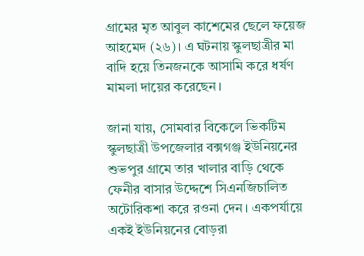গ্রামের মৃত আবুল কাশেমের ছেলে ফয়েজ আহমেদ (২৬)। এ ঘটনায় স্কুলছাত্রীর মা বাদি হয়ে তিনজনকে আসামি করে ধর্ষণ মামলা দায়ের করেছেন।

জানা যায়, সোমবার বিকেলে ভিকটিম স্কুলছাত্রী উপজেলার বক্সগঞ্জ ইউনিয়নের শুভপুর গ্রামে তার খালার বাড়ি থেকে ফেনীর বাসার উদ্দেশে সিএনজিচালিত অটোরিকশা করে রওনা দেন। একপর্যায়ে একই ইউনিয়নের বোড়রা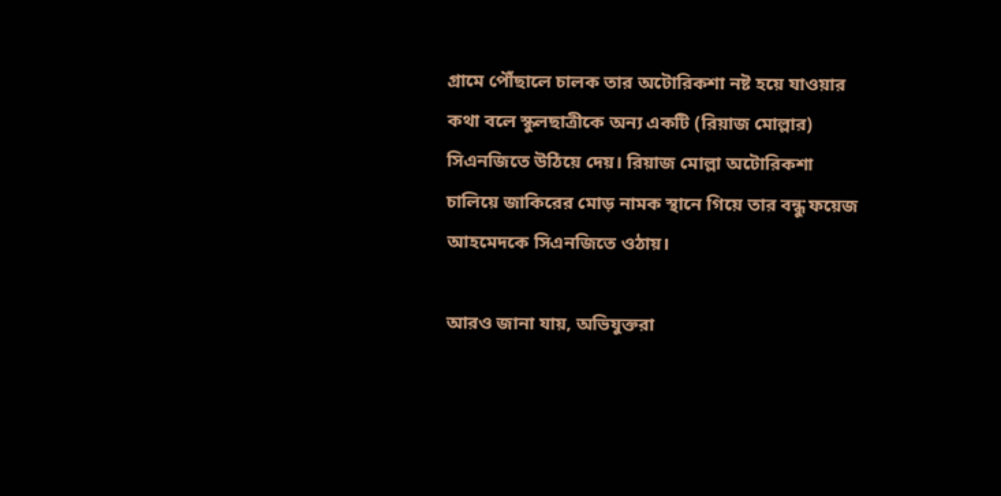গ্রামে পৌঁছালে চালক তার অটোরিকশা নষ্ট হয়ে যাওয়ার কথা বলে স্কুলছাত্রীকে অন্য একটি (রিয়াজ মোল্লার) সিএনজিতে উঠিয়ে দেয়। রিয়াজ মোল্লা অটোরিকশা চালিয়ে জাকিরের মোড় নামক স্থানে গিয়ে তার বন্ধু ফয়েজ আহমেদকে সিএনজিতে ওঠায়।

আরও জানা যায়, অভিযুক্তরা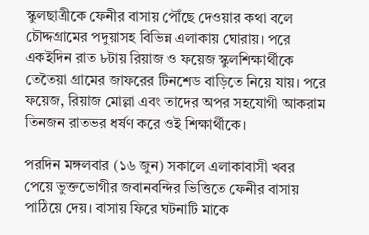স্কুলছাত্রীকে ফেনীর বাসায় পৌঁছে দেওয়ার কথা বলে চৌদ্দগ্রামের পদুয়াসহ বিভিন্ন এলাকায় ঘোরায়। পরে একইদিন রাত ৮টায় রিয়াজ ও ফয়েজ স্কুলশিক্ষার্থীকে তেতৈয়া গ্রামের জাফরের টিনশেড বাড়িতে নিয়ে যায়। পরে ফয়েজ, রিয়াজ মোল্লা এবং তাদের অপর সহযোগী আকরাম তিনজন রাতভর ধর্ষণ করে ওই শিক্ষার্থীকে।

পরদিন মঙ্গলবার (১৬ জুন) সকালে এলাকাবাসী খবর পেয়ে ভুক্তভোগীর জবানবন্দির ভিত্তিতে ফেনীর বাসায় পাঠিয়ে দেয়। বাসায় ফিরে ঘটনাটি মাকে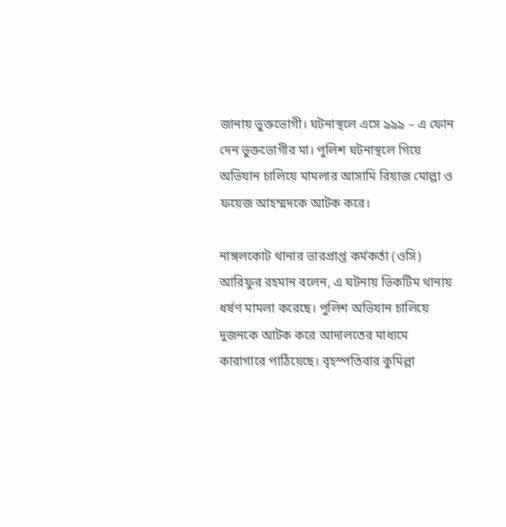জানায় ভুক্তভোগী। ঘটনাস্থলে এসে ৯৯৯ – এ ফোন দেন ভুক্তভোগীর মা। পুলিশ ঘটনাস্থলে গিয়ে অভিযান চালিয়ে মামলার আসামি রিয়াজ মোল্লা ও ফয়েজ আহম্মদকে আটক করে।

নাঙ্গলকোট থানার ভারপ্রাপ্ত কর্মকর্তা (ওসি) আরিফুর রহমান বলেন, এ ঘটনায় ভিকটিম থানায় ধর্ষণ মামলা করেছে। পুলিশ অভিযান চালিয়ে দুজনকে আটক করে আদালতের মাধ্যমে কারাগারে পাঠিয়েছে। বৃহস্পতিবার কুমিল্লা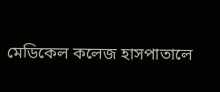মেডিকেল কলেজ হাসপাতালে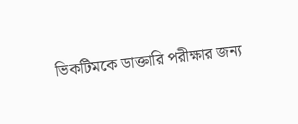ভিকটিমকে ডাক্তারি পরীক্ষার জন্য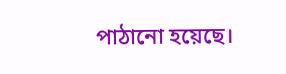পাঠানো হয়েছে।